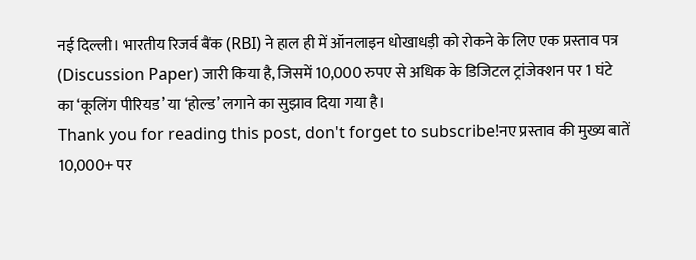नई दिल्ली। भारतीय रिजर्व बैंक (RBI) ने हाल ही में ऑनलाइन धोखाधड़ी को रोकने के लिए एक प्रस्ताव पत्र (Discussion Paper) जारी किया है, जिसमें 10,000 रुपए से अधिक के डिजिटल ट्रांजेक्शन पर 1 घंटे का ‘कूलिंग पीरियड’ या ‘होल्ड’ लगाने का सुझाव दिया गया है।
Thank you for reading this post, don't forget to subscribe!नए प्रस्ताव की मुख्य बातें
10,000+ पर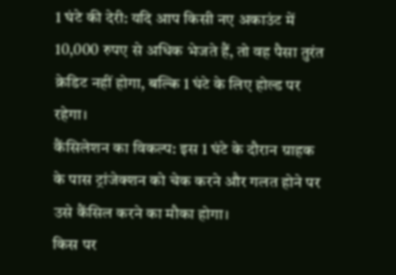1 घंटे की देरी: यदि आप किसी नए अकाउंट में 10,000 रुपए से अधिक भेजते हैं, तो वह पैसा तुरंत क्रेडिट नहीं होगा, बल्कि 1 घंटे के लिए होल्ड पर रहेगा।
कैंसिलेशन का विकल्प: इस 1 घंटे के दौरान ग्राहक के पास ट्रांजेक्शन को चेक करने और गलत होने पर उसे कैंसिल करने का मौका होगा।
किस पर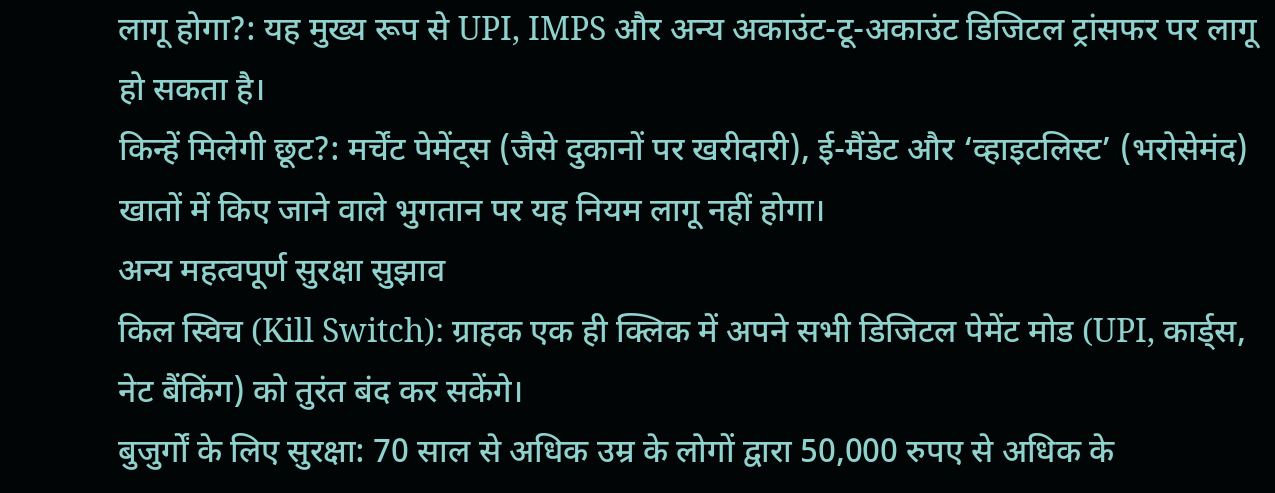लागू होगा?: यह मुख्य रूप से UPI, IMPS और अन्य अकाउंट-टू-अकाउंट डिजिटल ट्रांसफर पर लागू हो सकता है।
किन्हें मिलेगी छूट?: मर्चेंट पेमेंट्स (जैसे दुकानों पर खरीदारी), ई-मैंडेट और ‘व्हाइटलिस्ट’ (भरोसेमंद) खातों में किए जाने वाले भुगतान पर यह नियम लागू नहीं होगा।
अन्य महत्वपूर्ण सुरक्षा सुझाव
किल स्विच (Kill Switch): ग्राहक एक ही क्लिक में अपने सभी डिजिटल पेमेंट मोड (UPI, कार्ड्स, नेट बैंकिंग) को तुरंत बंद कर सकेंगे।
बुजुर्गों के लिए सुरक्षा: 70 साल से अधिक उम्र के लोगों द्वारा 50,000 रुपए से अधिक के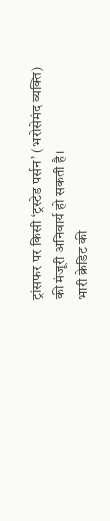ट्रांसफर पर किसी ‘ट्रस्टेड पर्सन’ (भरोसेमंद व्यक्ति) की मंजूरी अनिवार्य हो सकती है।
भारी क्रेडिट की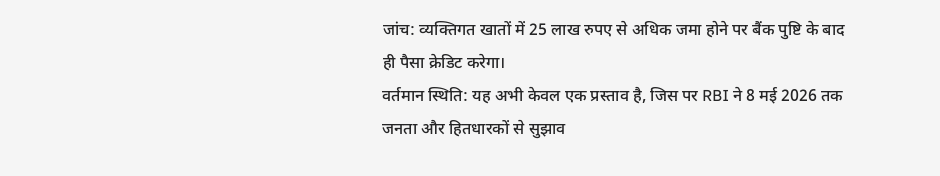जांच: व्यक्तिगत खातों में 25 लाख रुपए से अधिक जमा होने पर बैंक पुष्टि के बाद ही पैसा क्रेडिट करेगा।
वर्तमान स्थिति: यह अभी केवल एक प्रस्ताव है, जिस पर RBI ने 8 मई 2026 तक जनता और हितधारकों से सुझाव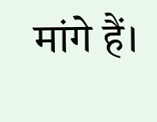मांगे हैं।